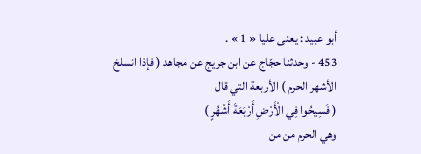أبو عبيد : يعنى عليا « 1 » .
453 - وحدثنا حجّاج عن ابن جريج عن مجاهد ( فإذا انسلخ الأشهر الحرم ) الأربعة التي قال
( فَسِيحُوا فِي الْأَرْضِ أَرْبَعَةَ أَشْهُرٍ )
وهي الحرم من من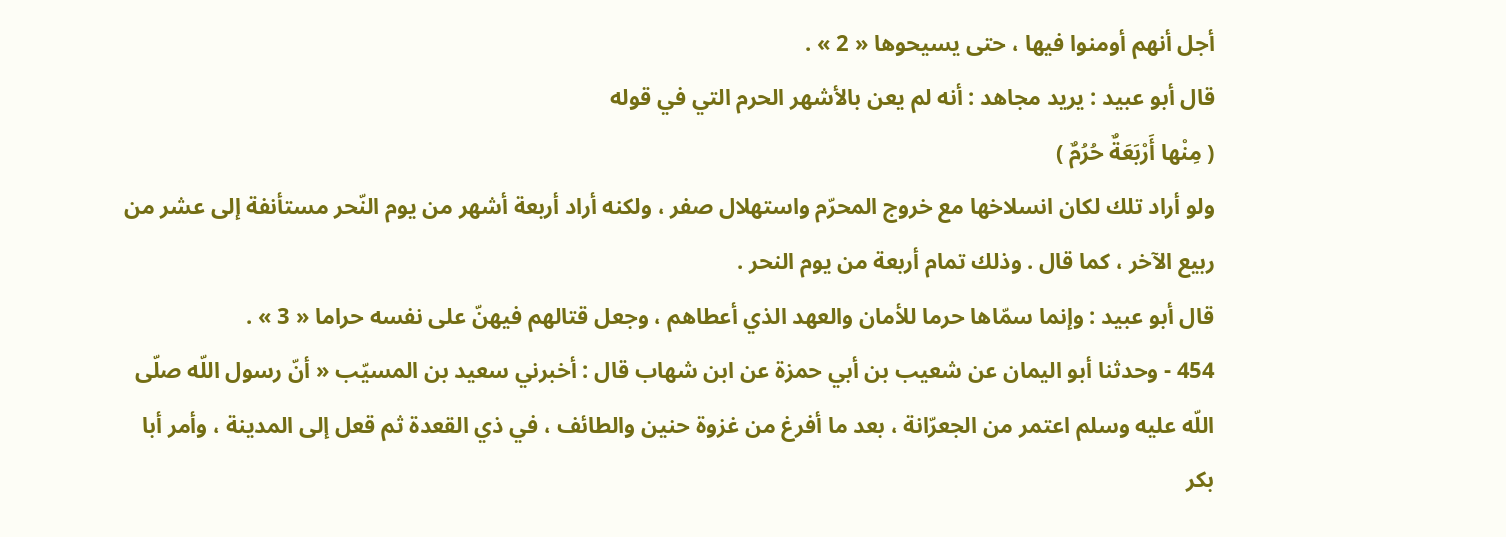أجل أنهم أومنوا فيها ، حتى يسيحوها « 2 » .
قال أبو عبيد : يريد مجاهد : أنه لم يعن بالأشهر الحرم التي في قوله
( مِنْها أَرْبَعَةٌ حُرُمٌ )
ولو أراد تلك لكان انسلاخها مع خروج المحرّم واستهلال صفر ، ولكنه أراد أربعة أشهر من يوم النّحر مستأنفة إلى عشر من ربيع الآخر ، كما قال . وذلك تمام أربعة من يوم النحر .
قال أبو عبيد : وإنما سمّاها حرما للأمان والعهد الذي أعطاهم ، وجعل قتالهم فيهنّ على نفسه حراما « 3 » .
454 - وحدثنا أبو اليمان عن شعيب بن أبي حمزة عن ابن شهاب قال : أخبرني سعيد بن المسيّب « أنّ رسول اللّه صلّى اللّه عليه وسلم اعتمر من الجعرّانة ، بعد ما أفرغ من غزوة حنين والطائف ، في ذي القعدة ثم قعل إلى المدينة ، وأمر أبا بكر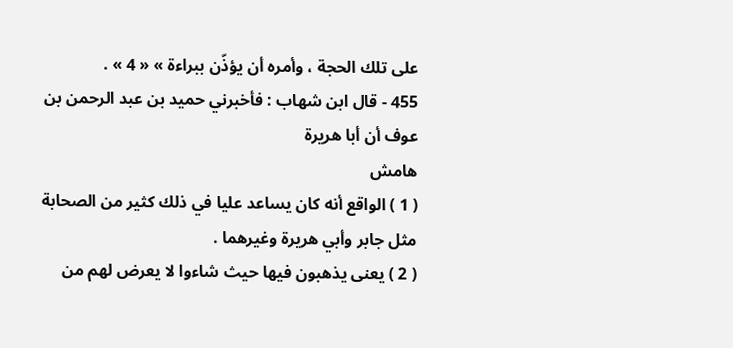على تلك الحجة ، وأمره أن يؤذّن ببراءة » « 4 » .
455 - قال ابن شهاب : فأخبرني حميد بن عبد الرحمن بن عوف أن أبا هريرة
هامش
( 1 ) الواقع أنه كان يساعد عليا في ذلك كثير من الصحابة مثل جابر وأبي هريرة وغيرهما .
( 2 ) يعنى يذهبون فيها حيث شاءوا لا يعرض لهم من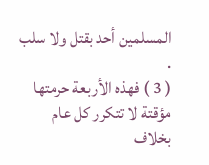المسلمين أحد بقتل ولا سلب .
( 3 ) فهذه الأربعة حرمتها مؤقتة لا تتكرر كل عام بخلاف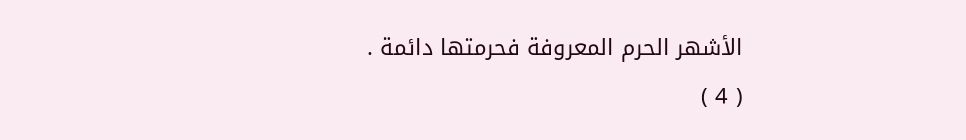الأشهر الحرم المعروفة فحرمتها دائمة .
( 4 )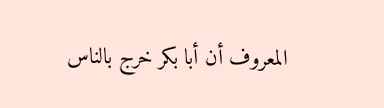المعروف أن أبا بكر خرج بالناس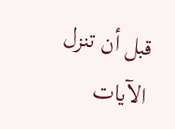قبل أن تنزل الآيات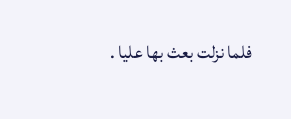فلما نزلت بعث بها عليا .